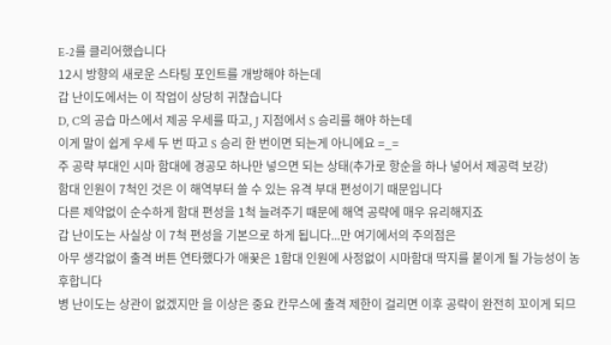E-2를 클리어했습니다
12시 방향의 새로운 스타팅 포인트를 개방해야 하는데
갑 난이도에서는 이 작업이 상당히 귀찮습니다
D, C의 공습 마스에서 제공 우세를 따고, J 지점에서 S 승리를 해야 하는데
이게 말이 쉽게 우세 두 번 따고 S 승리 한 번이면 되는게 아니에요 =_=
주 공략 부대인 시마 함대에 경공모 하나만 넣으면 되는 상태(추가로 항순을 하나 넣어서 제공력 보강)
함대 인원이 7척인 것은 이 해역부터 쓸 수 있는 유격 부대 편성이기 때문입니다
다른 제약없이 순수하게 함대 편성을 1척 늘려주기 때문에 해역 공략에 매우 유리해지죠
갑 난이도는 사실상 이 7척 편성을 기본으로 하게 됩니다...만 여기에서의 주의점은
아무 생각없이 출격 버튼 연타했다가 애꿎은 1함대 인원에 사정없이 시마함대 딱지를 붙이게 될 가능성이 농후합니다
병 난이도는 상관이 없겠지만 을 이상은 중요 칸무스에 출격 제한이 걸리면 이후 공략이 완전히 꼬이게 되므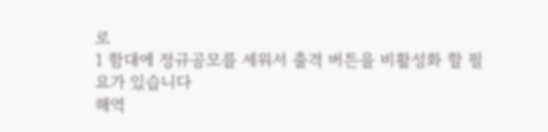로
1 함대에 정규공모를 세워서 출격 버튼을 비활성화 할 필요가 있습니다
해역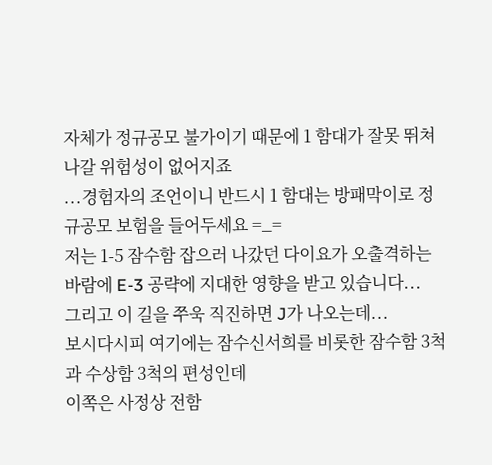자체가 정규공모 불가이기 때문에 1 함대가 잘못 뛰쳐나갈 위험성이 없어지죠
...경험자의 조언이니 반드시 1 함대는 방패막이로 정규공모 보험을 들어두세요 =_=
저는 1-5 잠수함 잡으러 나갔던 다이요가 오출격하는 바람에 E-3 공략에 지대한 영향을 받고 있습니다...
그리고 이 길을 쭈욱 직진하면 J가 나오는데...
보시다시피 여기에는 잠수신서희를 비롯한 잠수함 3척과 수상함 3척의 편성인데
이쪽은 사정상 전함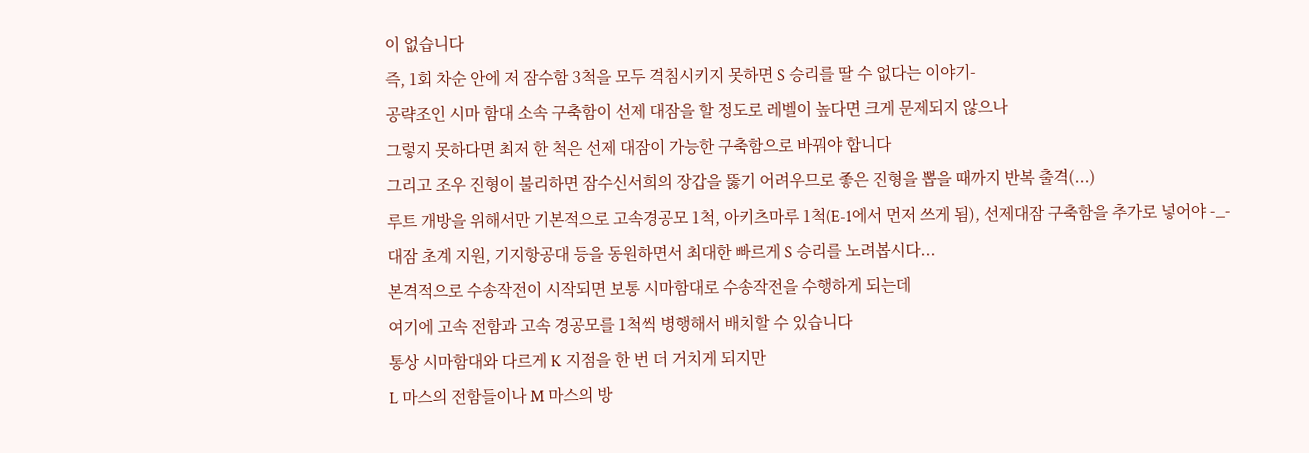이 없습니다
즉, 1회 차순 안에 저 잠수함 3척을 모두 격침시키지 못하면 S 승리를 딸 수 없다는 이야기-
공략조인 시마 함대 소속 구축함이 선제 대잠을 할 정도로 레벨이 높다면 크게 문제되지 않으나
그렇지 못하다면 최저 한 척은 선제 대잠이 가능한 구축함으로 바꿔야 합니다
그리고 조우 진형이 불리하면 잠수신서희의 장갑을 뚫기 어려우므로 좋은 진형을 뽑을 때까지 반복 출격(...)
루트 개방을 위해서만 기본적으로 고속경공모 1척, 아키츠마루 1척(E-1에서 먼저 쓰게 됨), 선제대잠 구축함을 추가로 넣어야 -_-
대잠 초계 지원, 기지항공대 등을 동원하면서 최대한 빠르게 S 승리를 노려봅시다...
본격적으로 수송작전이 시작되면 보통 시마함대로 수송작전을 수행하게 되는데
여기에 고속 전함과 고속 경공모를 1척씩 병행해서 배치할 수 있습니다
통상 시마함대와 다르게 K 지점을 한 번 더 거치게 되지만
L 마스의 전함들이나 M 마스의 방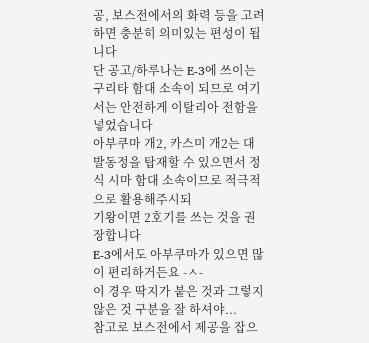공, 보스전에서의 화력 등을 고려하면 충분히 의미있는 편성이 됩니다
단 공고/하루나는 E-3에 쓰이는 구리타 함대 소속이 되므로 여기서는 안전하게 이탈리아 전함을 넣었습니다
아부쿠마 개2, 카스미 개2는 대발동정을 탑재할 수 있으면서 정식 시마 함대 소속이므로 적극적으로 활용해주시되
기왕이면 2호기를 쓰는 것을 권장합니다
E-3에서도 아부쿠마가 있으면 많이 편리하거든요 -ㅅ-
이 경우 딱지가 붙은 것과 그렇지 않은 것 구분을 잘 하셔야...
참고로 보스전에서 제공을 잡으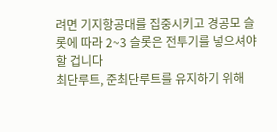려면 기지항공대를 집중시키고 경공모 슬롯에 따라 2~3 슬롯은 전투기를 넣으셔야 할 겁니다
최단루트, 준최단루트를 유지하기 위해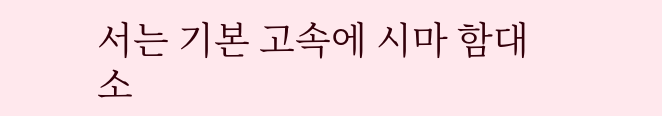서는 기본 고속에 시마 함대 소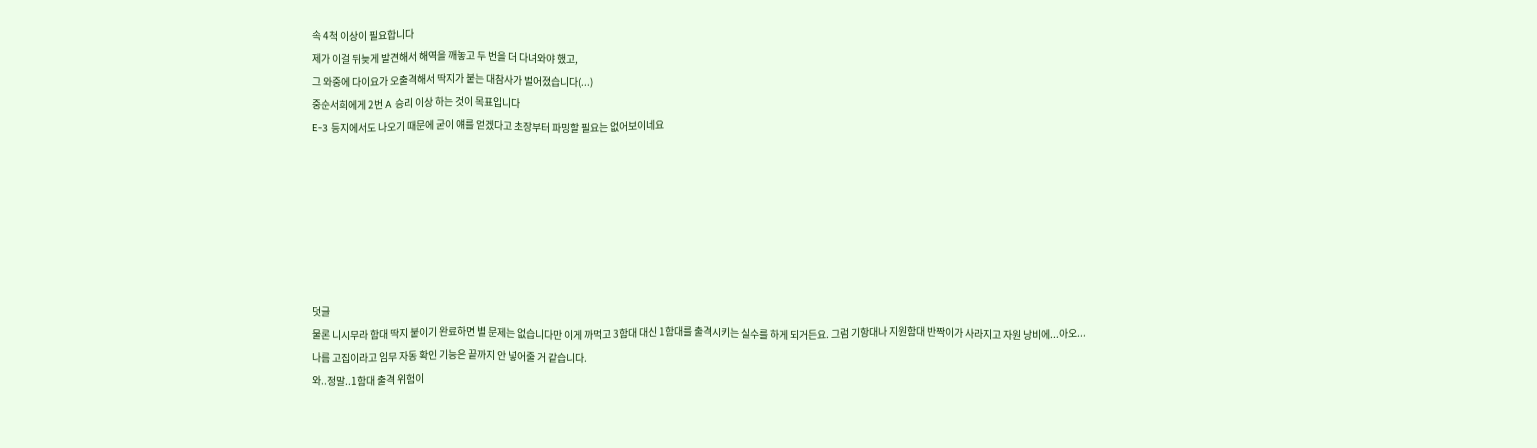속 4척 이상이 필요합니다
제가 이걸 뒤늦게 발견해서 해역을 깨놓고 두 번을 더 다녀와야 했고,
그 와중에 다이요가 오출격해서 딱지가 붙는 대참사가 벌어졌습니다(...)
중순서희에게 2번 A 승리 이상 하는 것이 목표입니다
E-3 등지에서도 나오기 때문에 굳이 얘를 얻겠다고 초장부터 파밍할 필요는 없어보이네요







덧글
물론 니시무라 함대 딱지 붙이기 완료하면 별 문제는 없습니다만 이게 까먹고 3함대 대신 1함대를 출격시키는 실수를 하게 되거든요. 그럼 기항대나 지원함대 반짝이가 사라지고 자원 낭비에...아오...
나름 고집이라고 임무 자동 확인 기능은 끝까지 안 넣어줄 거 같습니다.
와..정말..1함대 출격 위험이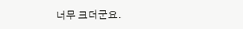너무 크더군요.